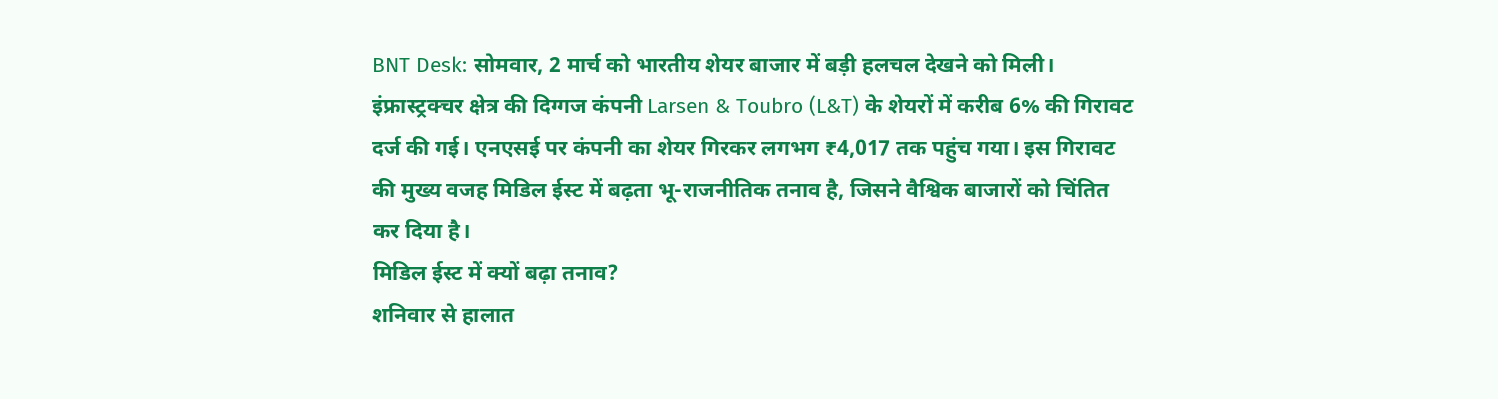BNT Desk: सोमवार, 2 मार्च को भारतीय शेयर बाजार में बड़ी हलचल देखने को मिली। इंफ्रास्ट्रक्चर क्षेत्र की दिग्गज कंपनी Larsen & Toubro (L&T) के शेयरों में करीब 6% की गिरावट दर्ज की गई। एनएसई पर कंपनी का शेयर गिरकर लगभग ₹4,017 तक पहुंच गया। इस गिरावट की मुख्य वजह मिडिल ईस्ट में बढ़ता भू-राजनीतिक तनाव है, जिसने वैश्विक बाजारों को चिंतित कर दिया है।
मिडिल ईस्ट में क्यों बढ़ा तनाव?
शनिवार से हालात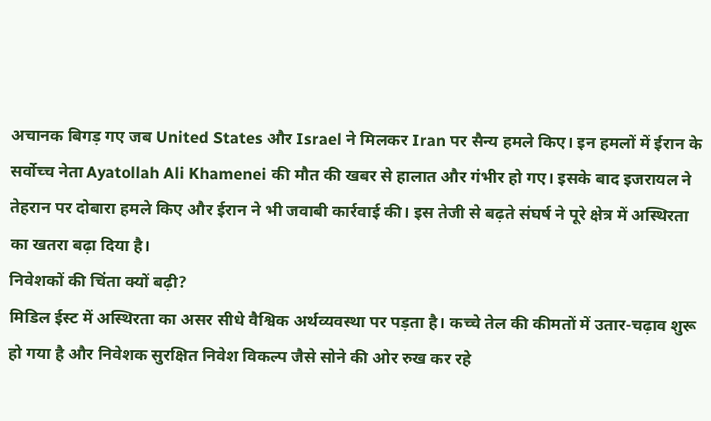अचानक बिगड़ गए जब United States और Israel ने मिलकर Iran पर सैन्य हमले किए। इन हमलों में ईरान के सर्वोच्च नेता Ayatollah Ali Khamenei की मौत की खबर से हालात और गंभीर हो गए। इसके बाद इजरायल ने तेहरान पर दोबारा हमले किए और ईरान ने भी जवाबी कार्रवाई की। इस तेजी से बढ़ते संघर्ष ने पूरे क्षेत्र में अस्थिरता का खतरा बढ़ा दिया है।
निवेशकों की चिंता क्यों बढ़ी?
मिडिल ईस्ट में अस्थिरता का असर सीधे वैश्विक अर्थव्यवस्था पर पड़ता है। कच्चे तेल की कीमतों में उतार-चढ़ाव शुरू हो गया है और निवेशक सुरक्षित निवेश विकल्प जैसे सोने की ओर रुख कर रहे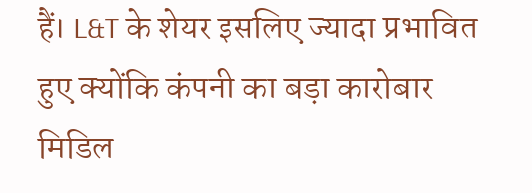हैं। L&T के शेयर इसलिए ज्यादा प्रभावित हुए क्योंकि कंपनी का बड़ा कारोबार मिडिल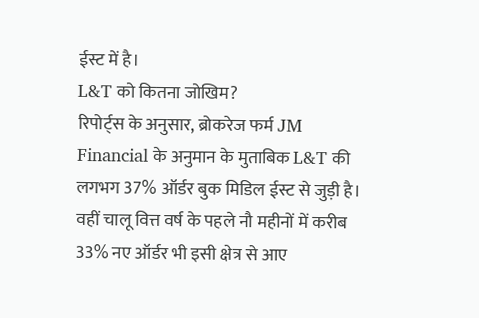ईस्ट में है।
L&T को कितना जोखिम?
रिपोर्ट्स के अनुसार, ब्रोकरेज फर्म JM Financial के अनुमान के मुताबिक L&T की लगभग 37% ऑर्डर बुक मिडिल ईस्ट से जुड़ी है। वहीं चालू वित्त वर्ष के पहले नौ महीनों में करीब 33% नए ऑर्डर भी इसी क्षेत्र से आए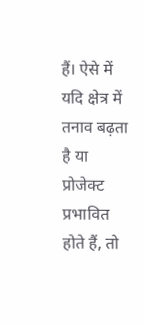हैं। ऐसे में यदि क्षेत्र में तनाव बढ़ता है या प्रोजेक्ट प्रभावित होते हैं, तो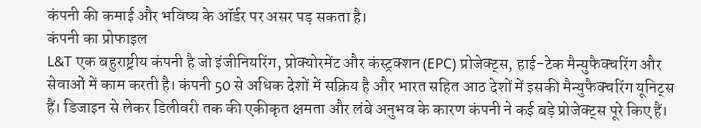कंपनी की कमाई और भविष्य के ऑर्डर पर असर पड़ सकता है।
कंपनी का प्रोफाइल
L&T एक बहुराष्ट्रीय कंपनी है जो इंजीनियरिंग, प्रोक्योरमेंट और कंस्ट्रक्शन (EPC) प्रोजेक्ट्स, हाई-टेक मैन्युफैक्चरिंग और सेवाओं में काम करती है। कंपनी 50 से अधिक देशों में सक्रिय है और भारत सहित आठ देशों में इसकी मैन्युफैक्चरिंग यूनिट्स हैं। डिजाइन से लेकर डिलीवरी तक की एकीकृत क्षमता और लंबे अनुभव के कारण कंपनी ने कई बड़े प्रोजेक्ट्स पूरे किए हैं।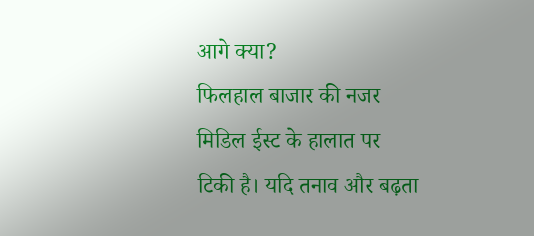आगे क्या?
फिलहाल बाजार की नजर मिडिल ईस्ट के हालात पर टिकी है। यदि तनाव और बढ़ता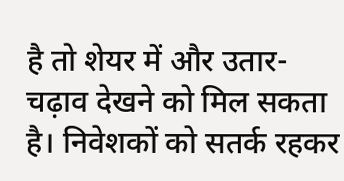है तो शेयर में और उतार-चढ़ाव देखने को मिल सकता है। निवेशकों को सतर्क रहकर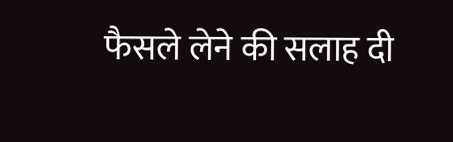फैसले लेने की सलाह दी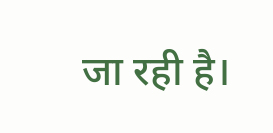जा रही है।